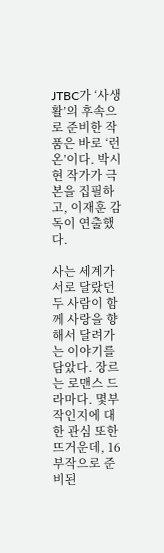JTBC가 ‘사생활’의 후속으로 준비한 작품은 바로 ‘런 온’이다. 박시현 작가가 극본을 집필하고, 이재훈 감독이 연출했다.

사는 세계가 서로 달랐던 두 사람이 함께 사랑을 향해서 달려가는 이야기를 담았다. 장르는 로맨스 드라마다. 몇부작인지에 대한 관심 또한 뜨거운데, 16부작으로 준비된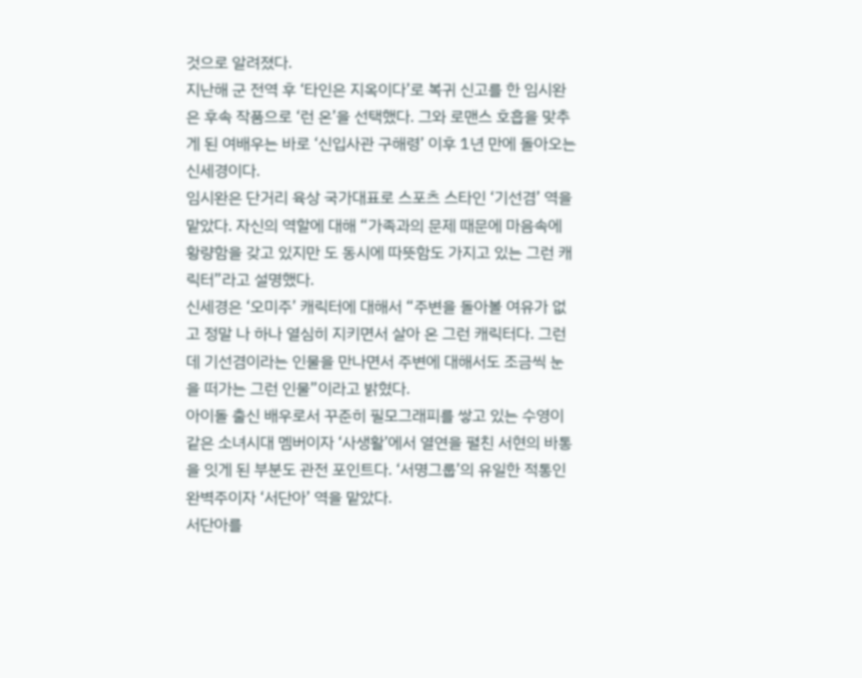것으로 알려졌다.
지난해 군 전역 후 ‘타인은 지옥이다’로 복귀 신고를 한 임시완은 후속 작품으로 ‘런 온’을 선택했다. 그와 로맨스 호흡을 맞추게 된 여배우는 바로 ‘신입사관 구해령’ 이후 1년 만에 돌아오는 신세경이다.
임시완은 단거리 육상 국가대표로 스포츠 스타인 ‘기선겸’ 역을 맡았다. 자신의 역할에 대해 “가족과의 문제 때문에 마음속에 황량함을 갖고 있지만 도 동시에 따뜻함도 가지고 있는 그런 캐릭터”라고 설명했다.
신세경은 ‘오미주’ 캐릭터에 대해서 “주변을 돌아볼 여유가 없고 정말 나 하나 열심히 지키면서 살아 온 그런 캐릭터다. 그런데 기선겸이라는 인물을 만나면서 주변에 대해서도 조금씩 눈을 떠가는 그런 인물”이라고 밝혔다.
아이돌 출신 배우로서 꾸준히 필모그래피를 쌓고 있는 수영이 같은 소녀시대 멤버이자 ‘사생활’에서 열연을 펼친 서현의 바통을 잇게 된 부분도 관전 포인트다. ‘서명그룹’의 유일한 적통인 완벽주이자 ‘서단아’ 역을 맡았다.
서단아를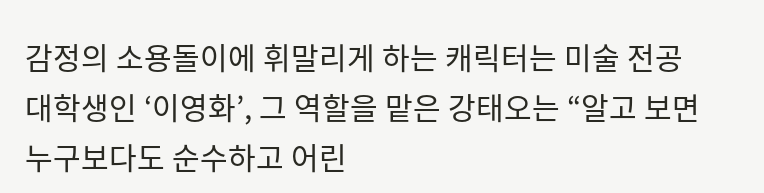감정의 소용돌이에 휘말리게 하는 캐릭터는 미술 전공 대학생인 ‘이영화’, 그 역할을 맡은 강태오는 “알고 보면 누구보다도 순수하고 어린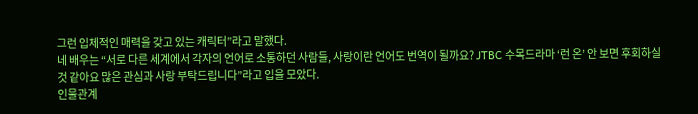그런 입체적인 매력을 갖고 있는 캐릭터”라고 말했다.
네 배우는 “서로 다른 세계에서 각자의 언어로 소통하던 사람들, 사랑이란 언어도 번역이 될까요? JTBC 수목드라마 ‘런 온’ 안 보면 후회하실 것 같아요 많은 관심과 사랑 부탁드립니다”라고 입을 모았다.
인물관계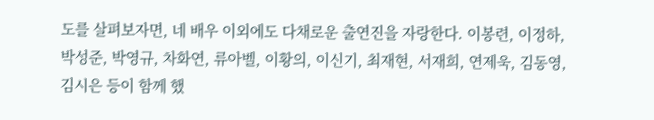도를 살펴보자면, 네 배우 이외에도 다채로운 출연진을 자랑한다. 이봉련, 이정하, 박성준, 박영규, 차화연, 류아벨, 이황의, 이신기, 최재현, 서재희, 연제욱, 김동영, 김시은 등이 함께 했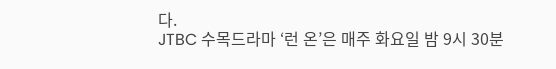다.
JTBC 수목드라마 ‘런 온’은 매주 화요일 밤 9시 30분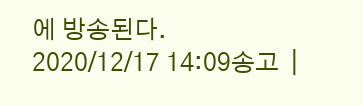에 방송된다.
2020/12/17 14:09송고  |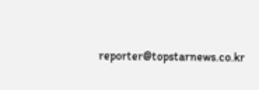reporter@topstarnews.co.kr